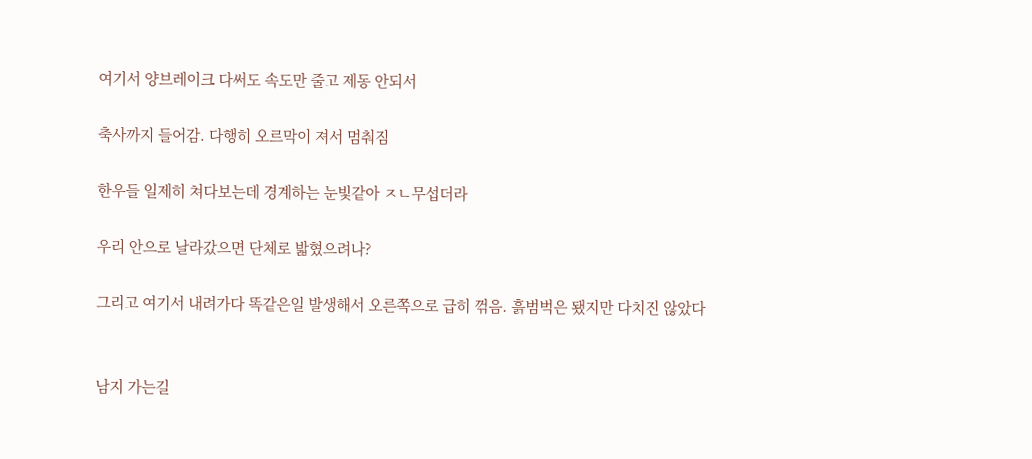여기서 양브레이크 다써도 속도만 줄고 제동 안되서

축사까지 들어감. 다행히 오르막이 져서 멈춰짐

한우들 일제히 쳐다보는데 경계하는 눈빛같아 ㅈㄴ무섭더라

우리 안으로 날라갔으면 단체로 밟혔으려나?

그리고 여기서 내려가다 똑같은일 발생해서 오른쪽으로 급히 꺾음. 흙범벅은 됐지만 다치진 않았다


남지 가는길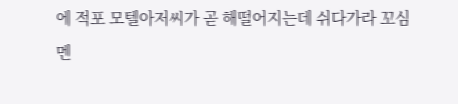에 적포 모텔아저씨가 곧 해떨어지는데 쉬다가라 꼬심
멘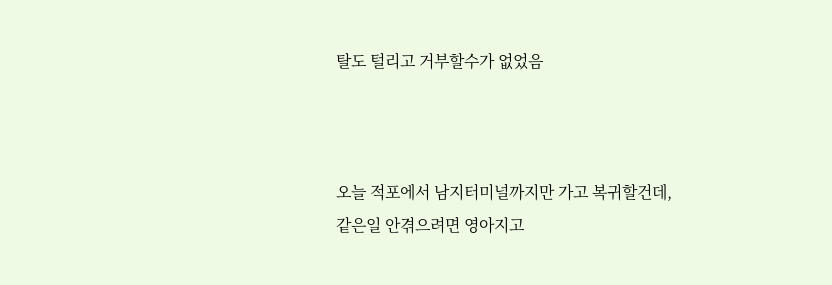탈도 털리고 거부할수가 없었음



오늘 적포에서 남지터미널까지만 가고 복귀할건데, 같은일 안겪으려면 영아지고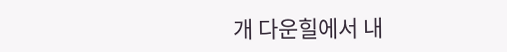개 다운힐에서 내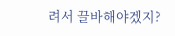려서 끌바해야겠지?